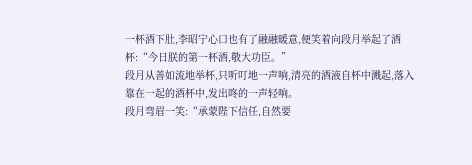一杯酒下肚,李昭宁心口也有了融融暖意,便笑着向段月举起了酒杯:“今日朕的第一杯酒,敬大功臣。”
段月从善如流地举杯,只听叮地一声响,清亮的酒液自杯中溅起,落入靠在一起的酒杯中,发出咚的一声轻响。
段月弯眉一笑:“承蒙陛下信任,自然要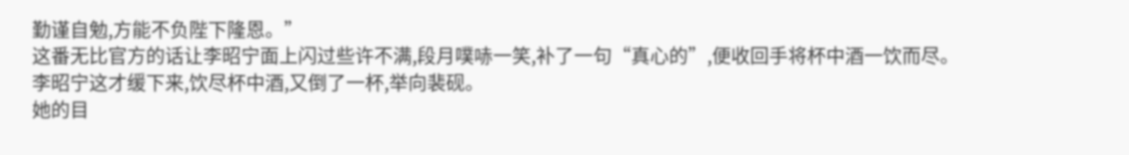勤谨自勉,方能不负陛下隆恩。”
这番无比官方的话让李昭宁面上闪过些许不满,段月噗哧一笑,补了一句“真心的”,便收回手将杯中酒一饮而尽。
李昭宁这才缓下来,饮尽杯中酒,又倒了一杯,举向裴砚。
她的目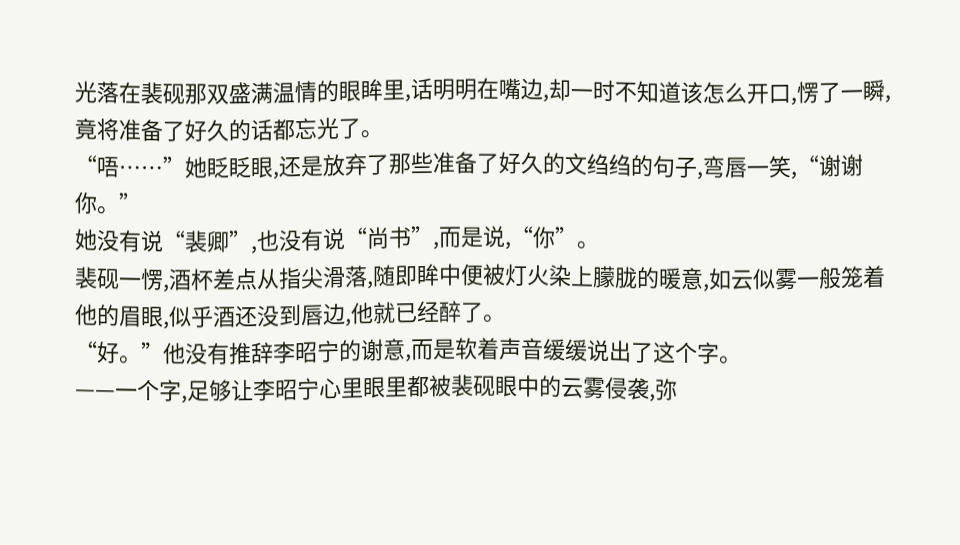光落在裴砚那双盛满温情的眼眸里,话明明在嘴边,却一时不知道该怎么开口,愣了一瞬,竟将准备了好久的话都忘光了。
“唔……”她眨眨眼,还是放弃了那些准备了好久的文绉绉的句子,弯唇一笑,“谢谢你。”
她没有说“裴卿”,也没有说“尚书”,而是说,“你”。
裴砚一愣,酒杯差点从指尖滑落,随即眸中便被灯火染上朦胧的暖意,如云似雾一般笼着他的眉眼,似乎酒还没到唇边,他就已经醉了。
“好。”他没有推辞李昭宁的谢意,而是软着声音缓缓说出了这个字。
——一个字,足够让李昭宁心里眼里都被裴砚眼中的云雾侵袭,弥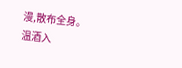漫,散布全身。
温酒入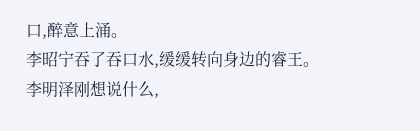口,醉意上涌。
李昭宁吞了吞口水,缓缓转向身边的睿王。
李明泽刚想说什么,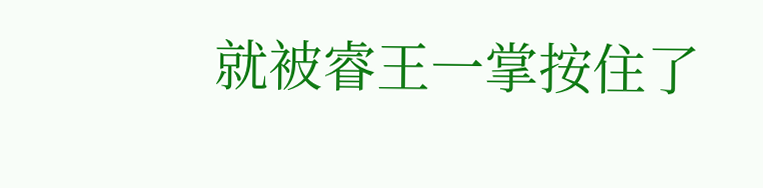就被睿王一掌按住了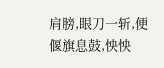肩膀,眼刀一斩,便偃旗息鼓,怏怏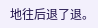地往后退了退。